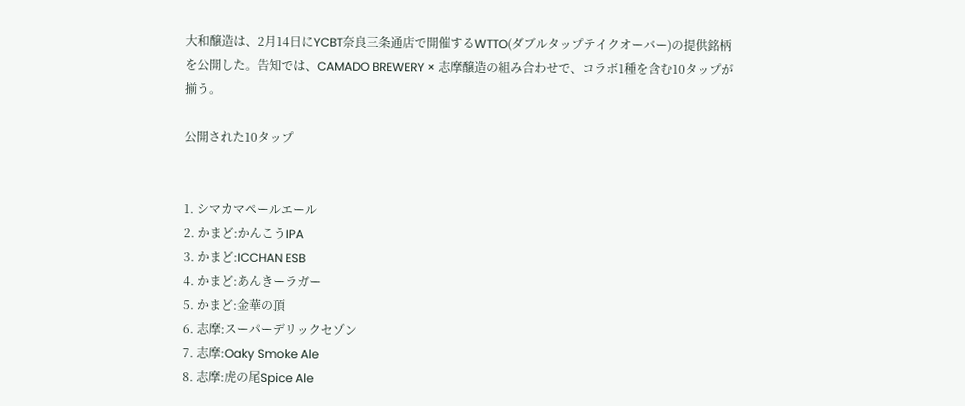大和醸造は、2月14日にYCBT奈良三条通店で開催するWTTO(ダブルタップテイクオーバー)の提供銘柄を公開した。告知では、CAMADO BREWERY × 志摩醸造の組み合わせで、コラボ1種を含む10タップが揃う。

公開された10タップ


1. シマカマペールエール
2. かまど:かんこうIPA
3. かまど:ICCHAN ESB
4. かまど:あんきーラガー
5. かまど:金華の頂
6. 志摩:スーパーデリックセゾン
7. 志摩:Oaky Smoke Ale
8. 志摩:虎の尾Spice Ale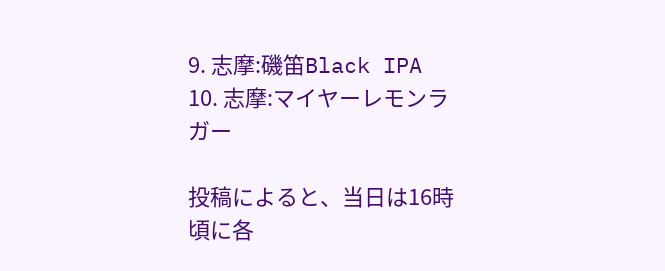9. 志摩:磯笛Black IPA
10. 志摩:マイヤーレモンラガー

投稿によると、当日は16時頃に各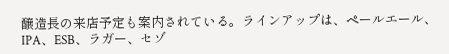醸造長の来店予定も案内されている。ラインアップは、ペールエール、IPA、ESB、ラガー、セゾ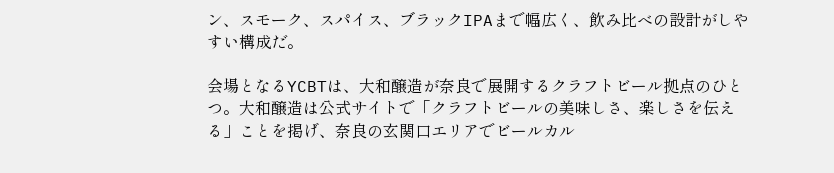ン、スモーク、スパイス、ブラックIPAまで幅広く、飲み比べの設計がしやすい構成だ。

会場となるYCBTは、大和醸造が奈良で展開するクラフトビール拠点のひとつ。大和醸造は公式サイトで「クラフトビールの美味しさ、楽しさを伝える」ことを掲げ、奈良の玄関口エリアでビールカル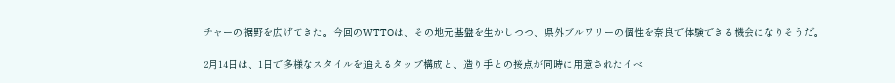チャーの裾野を広げてきた。今回のWTTOは、その地元基盤を生かしつつ、県外ブルワリーの個性を奈良で体験できる機会になりそうだ。

2月14日は、1日で多様なスタイルを追えるタップ構成と、造り手との接点が同時に用意されたイベ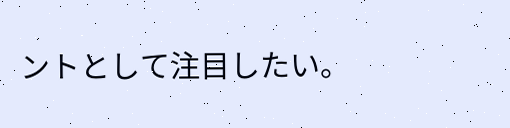ントとして注目したい。